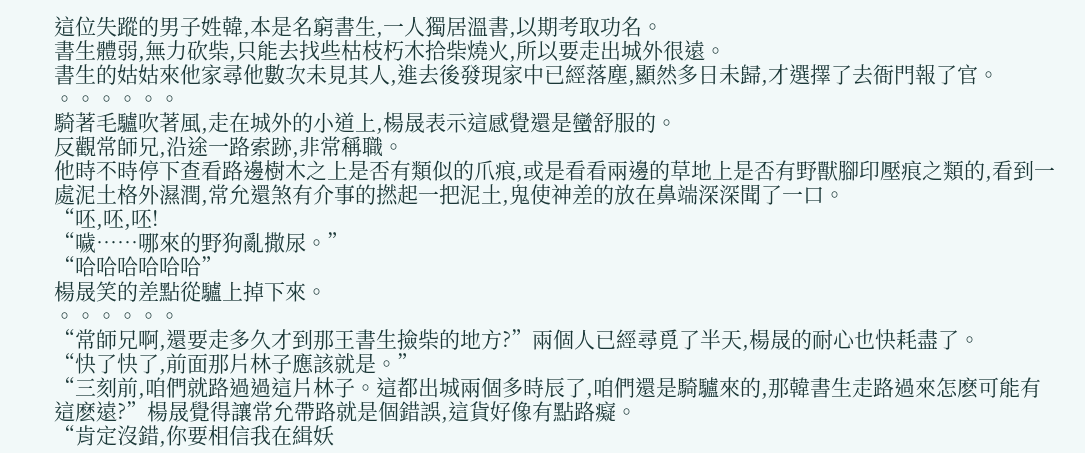這位失蹤的男子姓韓,本是名窮書生,一人獨居溫書,以期考取功名。
書生體弱,無力砍柴,只能去找些枯枝朽木拾柴燒火,所以要走出城外很遠。
書生的姑姑來他家尋他數次未見其人,進去後發現家中已經落塵,顯然多日未歸,才選擇了去衙門報了官。
。。。。。。
騎著毛驢吹著風,走在城外的小道上,楊晟表示這感覺還是蠻舒服的。
反觀常師兄,沿途一路索跡,非常稱職。
他時不時停下查看路邊樹木之上是否有類似的爪痕,或是看看兩邊的草地上是否有野獸腳印壓痕之類的,看到一處泥土格外濕潤,常允還煞有介事的撚起一把泥土,鬼使神差的放在鼻端深深聞了一口。
“呸,呸,呸!
“噦……哪來的野狗亂撒尿。”
“哈哈哈哈哈哈”
楊晟笑的差點從驢上掉下來。
。。。。。。
“常師兄啊,還要走多久才到那王書生撿柴的地方?”兩個人已經尋覓了半天,楊晟的耐心也快耗盡了。
“快了快了,前面那片林子應該就是。”
“三刻前,咱們就路過過這片林子。這都出城兩個多時辰了,咱們還是騎驢來的,那韓書生走路過來怎麽可能有這麽遠?”楊晟覺得讓常允帶路就是個錯誤,這貨好像有點路癡。
“肯定沒錯,你要相信我在緝妖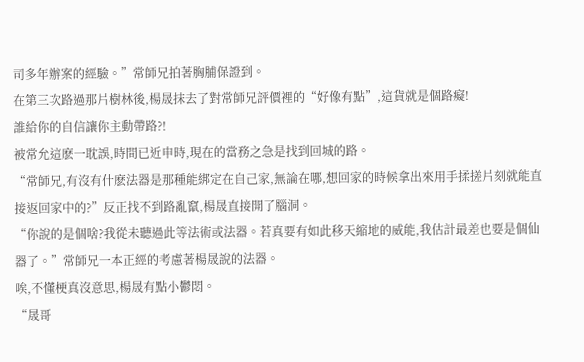司多年辦案的經驗。”常師兄拍著胸脯保證到。
在第三次路過那片樹林後,楊晟抹去了對常師兄評價裡的“好像有點”,這貨就是個路癡!
誰給你的自信讓你主動帶路?!
被常允這麽一耽誤,時間已近申時,現在的當務之急是找到回城的路。
“常師兄,有沒有什麽法器是那種能綁定在自己家,無論在哪,想回家的時候拿出來用手揉搓片刻就能直接返回家中的?”反正找不到路亂竄,楊晟直接開了腦洞。
“你說的是個啥?我從未聽過此等法術或法器。若真要有如此移天縮地的威能,我估計最差也要是個仙器了。”常師兄一本正經的考慮著楊晟說的法器。
唉,不懂梗真沒意思,楊晟有點小鬱悶。
“晟哥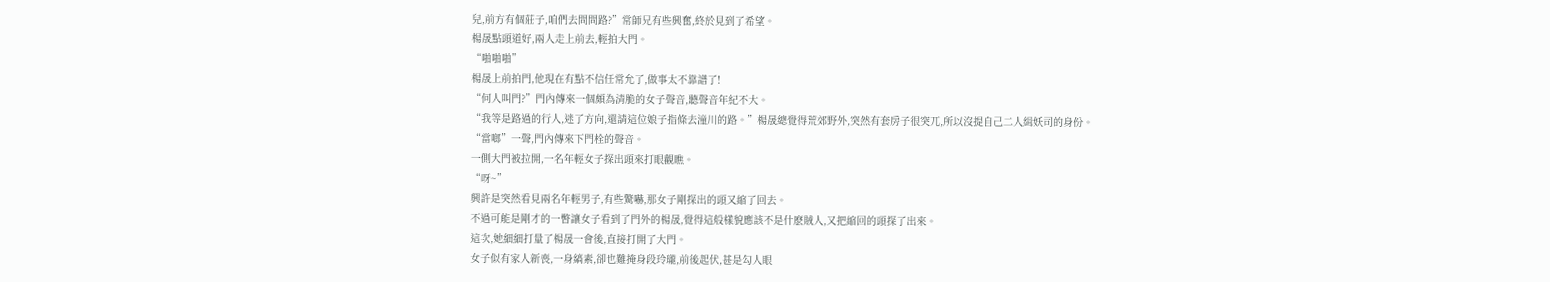兒,前方有個莊子,咱們去問問路?”常師兄有些興奮,終於見到了希望。
楊晟點頭道好,兩人走上前去,輕拍大門。
“啪啪啪”
楊晟上前拍門,他現在有點不信任常允了,做事太不靠譜了!
“何人叫門?”門內傳來一個頗為清脆的女子聲音,聽聲音年紀不大。
“我等是路過的行人,迷了方向,還請這位娘子指條去潼川的路。”楊晟總覺得荒郊野外,突然有套房子很突兀,所以沒提自己二人緝妖司的身份。
“當啷”一聲,門內傳來下門栓的聲音。
一側大門被拉開,一名年輕女子探出頭來打眼觀瞧。
“呀~”
興許是突然看見兩名年輕男子,有些驚嚇,那女子剛探出的頭又縮了回去。
不過可能是剛才的一瞥讓女子看到了門外的楊晟,覺得這般樣貌應該不是什麽賊人,又把縮回的頭探了出來。
這次,她細細打量了楊晟一會後,直接打開了大門。
女子似有家人新喪,一身縞素,卻也難掩身段玲瓏,前後起伏,甚是勾人眼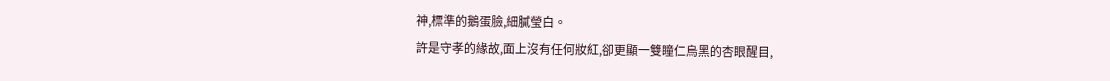神,標準的鵝蛋臉,細膩瑩白。
許是守孝的緣故,面上沒有任何妝紅,卻更顯一雙瞳仁烏黑的杏眼醒目,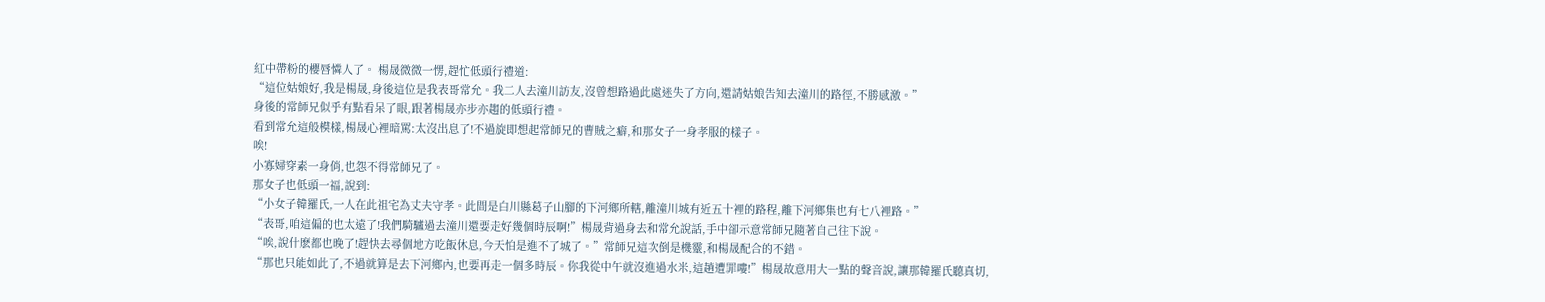紅中帶粉的櫻唇憐人了。 楊晟微微一愣,趕忙低頭行禮道:
“這位姑娘好,我是楊晟,身後這位是我表哥常允。我二人去潼川訪友,沒曾想路過此處迷失了方向,還請姑娘告知去潼川的路徑,不勝感激。”
身後的常師兄似乎有點看呆了眼,跟著楊晟亦步亦趨的低頭行禮。
看到常允這般模樣,楊晟心裡暗罵:太沒出息了!不過旋即想起常師兄的曹賊之癖,和那女子一身孝服的樣子。
唉!
小寡婦穿素一身俏,也怨不得常師兄了。
那女子也低頭一福,說到:
“小女子韓羅氏,一人在此祖宅為丈夫守孝。此間是白川縣葛子山腳的下河鄉所轄,離潼川城有近五十裡的路程,離下河鄉集也有七八裡路。”
“表哥,咱這偏的也太遠了!我們騎驢過去潼川還要走好幾個時辰啊!”楊晟背過身去和常允說話,手中卻示意常師兄隨著自己往下說。
“唉,說什麽都也晚了!趕快去尋個地方吃飯休息,今天怕是進不了城了。”常師兄這次倒是機靈,和楊晟配合的不錯。
“那也只能如此了,不過就算是去下河鄉內,也要再走一個多時辰。你我從中午就沒進過水米,這趟遭罪嘍!”楊晟故意用大一點的聲音說,讓那韓羅氏聽真切,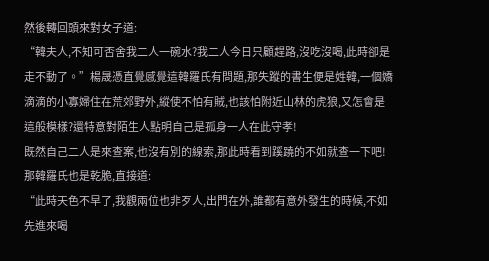然後轉回頭來對女子道:
“韓夫人,不知可否舍我二人一碗水?我二人今日只顧趕路,沒吃沒喝,此時卻是走不動了。”楊晟憑直覺感覺這韓羅氏有問題,那失蹤的書生便是姓韓,一個嬌滴滴的小寡婦住在荒郊野外,縱使不怕有賊,也該怕附近山林的虎狼,又怎會是這般模樣?還特意對陌生人點明自己是孤身一人在此守孝!
既然自己二人是來查案,也沒有別的線索,那此時看到蹊蹺的不如就查一下吧!
那韓羅氏也是乾脆,直接道:
“此時天色不早了,我觀兩位也非歹人,出門在外,誰都有意外發生的時候,不如先進來喝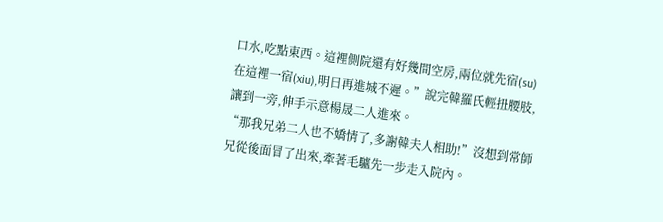口水,吃點東西。這裡側院還有好幾間空房,兩位就先宿(su)在這裡一宿(xiu),明日再進城不遲。”說完韓羅氏輕扭腰肢,讓到一旁,伸手示意楊晟二人進來。
“那我兄弟二人也不嬌情了,多謝韓夫人相助!”沒想到常師兄從後面冒了出來,牽著毛驢先一步走入院內。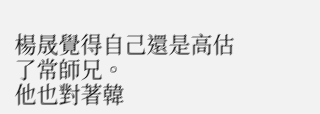楊晟覺得自己還是高估了常師兄。
他也對著韓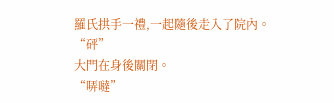羅氏拱手一禮,一起隨後走入了院內。
“砰”
大門在身後關閉。
“哢噠”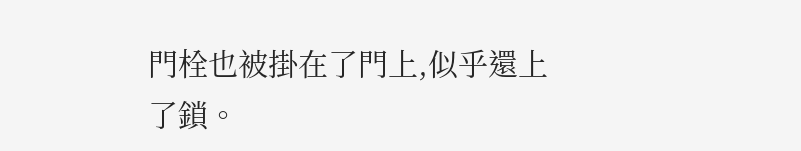門栓也被掛在了門上,似乎還上了鎖。